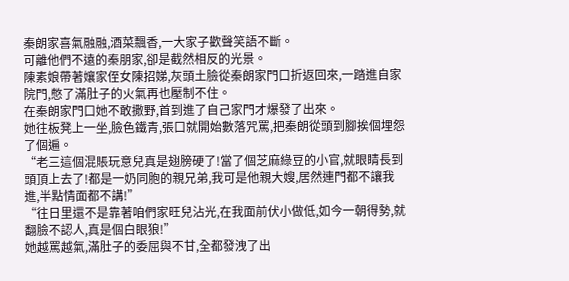秦朗家喜氣融融,酒菜飄香,一大家子歡聲笑語不斷。
可離他們不遠的秦朋家,卻是截然相反的光景。
陳素娘帶著孃家侄女陳招娣,灰頭土臉從秦朗家門口折返回來,一踏進自家院門,憋了滿肚子的火氣再也壓制不住。
在秦朗家門口她不敢撒野,首到進了自己家門才爆發了出來。
她往板凳上一坐,臉色鐵青,張口就開始數落咒罵,把秦朗從頭到腳挨個埋怨了個遍。
“老三這個混賬玩意兒真是翅膀硬了!當了個芝麻綠豆的小官,就眼睛長到頭頂上去了!都是一奶同胞的親兄弟,我可是他親大嫂,居然連門都不讓我進,半點情面都不講!”
“往日里還不是靠著咱們家旺兒沾光,在我面前伏小做低,如今一朝得勢,就翻臉不認人,真是個白眼狼!”
她越罵越氣,滿肚子的委屈與不甘,全都發洩了出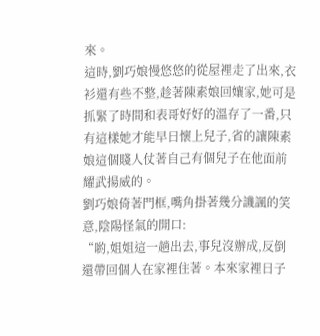來。
這時,劉巧娘慢悠悠的從屋裡走了出來,衣衫還有些不整,趁著陳素娘回孃家,她可是抓緊了時間和表哥好好的溫存了一番,只有這樣她才能早日懷上兒子,省的讓陳素娘這個賤人仗著自己有個兒子在他面前耀武揚威的。
劉巧娘倚著門框,嘴角掛著幾分譏諷的笑意,陰陽怪氣的開口:
“喲,姐姐這一趟出去,事兒沒辦成,反倒還帶回個人在家裡住著。本來家裡日子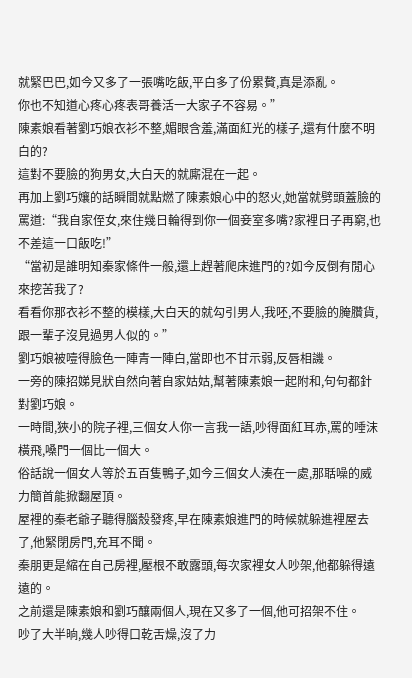就緊巴巴,如今又多了一張嘴吃飯,平白多了份累贅,真是添亂。
你也不知道心疼心疼表哥養活一大家子不容易。”
陳素娘看著劉巧娘衣衫不整,媚眼含羞,滿面紅光的樣子,還有什麼不明白的?
這對不要臉的狗男女,大白天的就廝混在一起。
再加上劉巧孃的話瞬間就點燃了陳素娘心中的怒火,她當就劈頭蓋臉的罵道:“我自家侄女,來住幾日輪得到你一個妾室多嘴?家裡日子再窮,也不差這一口飯吃!”
“當初是誰明知秦家條件一般,還上趕著爬床進門的?如今反倒有閒心來挖苦我了?
看看你那衣衫不整的模樣,大白天的就勾引男人,我呸,不要臉的腌臢貨,跟一輩子沒見過男人似的。”
劉巧娘被噎得臉色一陣青一陣白,當即也不甘示弱,反唇相譏。
一旁的陳招娣見狀自然向著自家姑姑,幫著陳素娘一起附和,句句都針對劉巧娘。
一時間,狹小的院子裡,三個女人你一言我一語,吵得面紅耳赤,罵的唾沫橫飛,嗓門一個比一個大。
俗話說一個女人等於五百隻鴨子,如今三個女人湊在一處,那聒噪的威力簡首能掀翻屋頂。
屋裡的秦老爺子聽得腦殼發疼,早在陳素娘進門的時候就躲進裡屋去了,他緊閉房門,充耳不聞。
秦朋更是縮在自己房裡,壓根不敢露頭,每次家裡女人吵架,他都躲得遠遠的。
之前還是陳素娘和劉巧釀兩個人,現在又多了一個,他可招架不住。
吵了大半晌,幾人吵得口乾舌燥,沒了力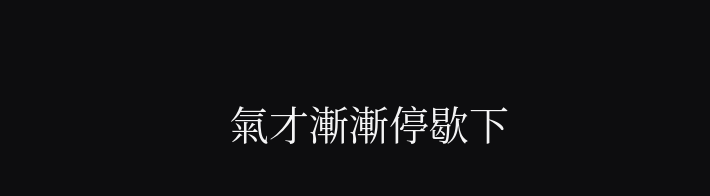氣才漸漸停歇下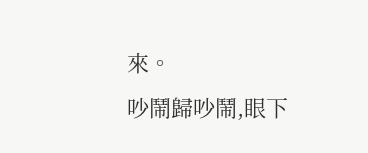來。
吵鬧歸吵鬧,眼下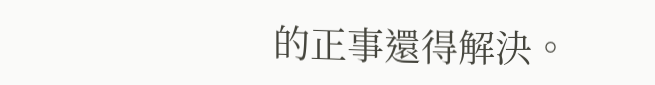的正事還得解決。